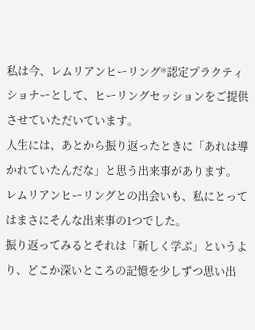私は今、レムリアンヒーリング®認定プラクティショナーとして、ヒーリングセッションをご提供させていただいています。
人生には、あとから振り返ったときに「あれは導かれていたんだな」と思う出来事があります。
レムリアンヒーリングとの出会いも、私にとってはまさにそんな出来事の1つでした。
振り返ってみるとそれは「新しく学ぶ」というより、どこか深いところの記憶を少しずつ思い出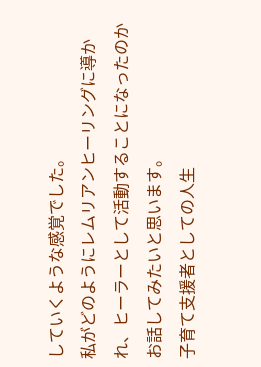していくような感覚でした。
私がどのようにレムリアンヒーリングに導かれ、ヒーラーとして活動することになったのかお話してみたいと思います。
子育て支援者としての人生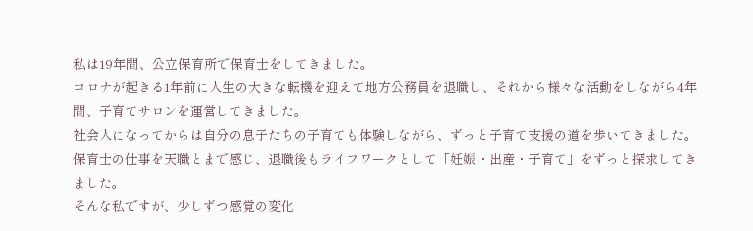私は19年間、公立保育所で保育士をしてきました。
コロナが起きる1年前に人生の大きな転機を迎えて地方公務員を退職し、それから様々な活動をしながら4年間、子育てサロンを運営してきました。
社会人になってからは自分の息子たちの子育ても体験しながら、ずっと子育て支援の道を歩いてきました。
保育士の仕事を天職とまで感じ、退職後もライフワークとして「妊娠・出産・子育て」をずっと探求してきました。
そんな私ですが、少しずつ感覚の変化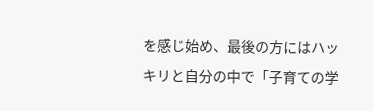を感じ始め、最後の方にはハッキリと自分の中で「子育ての学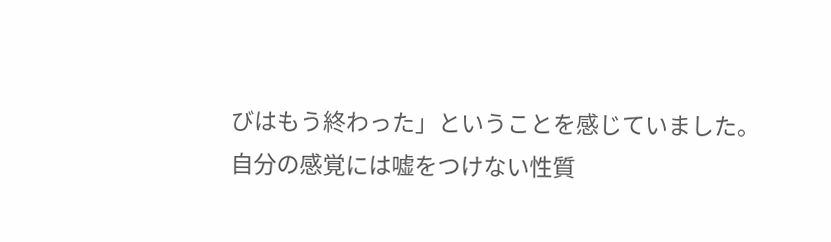びはもう終わった」ということを感じていました。
自分の感覚には嘘をつけない性質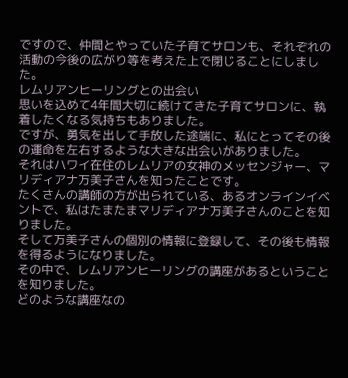ですので、仲間とやっていた子育てサロンも、それぞれの活動の今後の広がり等を考えた上で閉じることにしました。
レムリアンヒーリングとの出会い
思いを込めて4年間大切に続けてきた子育てサロンに、執着したくなる気持ちもありました。
ですが、勇気を出して手放した途端に、私にとってその後の運命を左右するような大きな出会いがありました。
それはハワイ在住のレムリアの女神のメッセンジャー、マリディアナ万美子さんを知ったことです。
たくさんの講師の方が出られている、あるオンラインイベントで、私はたまたまマリディアナ万美子さんのことを知りました。
そして万美子さんの個別の情報に登録して、その後も情報を得るようになりました。
その中で、レムリアンヒーリングの講座があるということを知りました。
どのような講座なの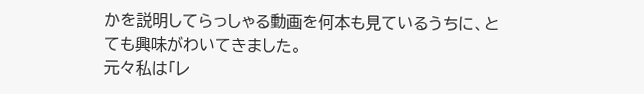かを説明してらっしゃる動画を何本も見ているうちに、とても興味がわいてきました。
元々私は「レ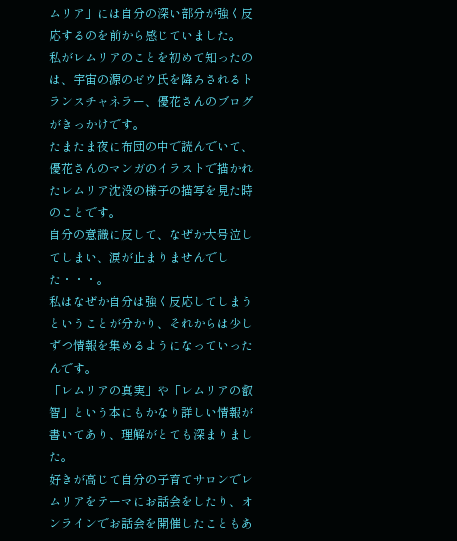ムリア」には自分の深い部分が強く反応するのを前から感じていました。
私がレムリアのことを初めて知ったのは、宇宙の源のゼウ氏を降ろされるトランスチャネラー、優花さんのブログがきっかけです。
たまたま夜に布団の中で読んでいて、優花さんのマンガのイラストで描かれたレムリア沈没の様子の描写を見た時のことです。
自分の意識に反して、なぜか大号泣してしまい、涙が止まりませんでした・・・。
私はなぜか自分は強く反応してしまうということが分かり、それからは少しずつ情報を集めるようになっていったんです。
「レムリアの真実」や「レムリアの叡智」という本にもかなり詳しい情報が書いてあり、理解がとても深まりました。
好きが高じて自分の子育てサロンでレムリアをテーマにお話会をしたり、オンラインでお話会を開催したこともあ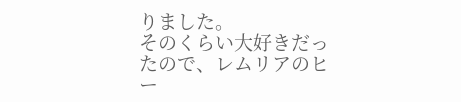りました。
そのくらい大好きだったので、レムリアのヒー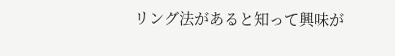リング法があると知って興味が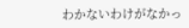わかないわけがなかっ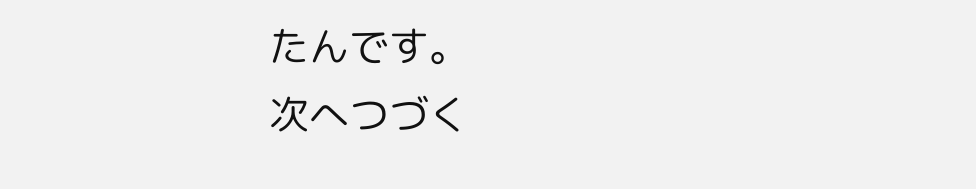たんです。
次へつづく